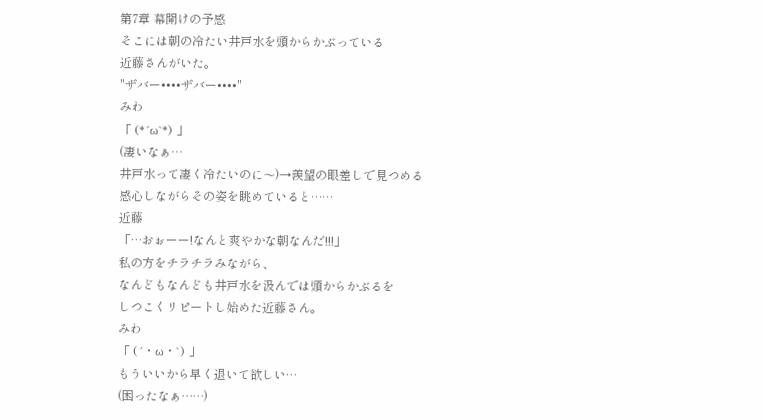第7章 幕開けの予感
そこには朝の冷たい井戸水を頭からかぶっている
近藤さんがいた。
"ザバー••••ザバー••••"
みわ
「 (*´ω`*) 」
(凄いなぁ…
井戸水って凄く冷たいのに〜)→羨望の眼差しで見つめる
感心しながらその姿を眺めていると……
近藤
「…おぉーー!なんと爽やかな朝なんだ!!!」
私の方をチラチラみながら、
なんどもなんども井戸水を汲んでは頭からかぶるを
しつこくリピートし始めた近藤さん。
みわ
「 (´・ω・`) 」
もういいから早く退いて欲しい…
(困ったなぁ……)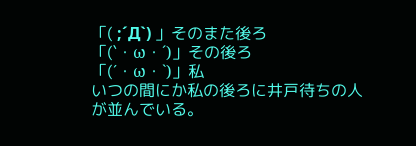「( ;´Д`) 」そのまた後ろ
「(`・ω・´)」その後ろ
「(´・ω・`)」私
いつの間にか私の後ろに井戸待ちの人が並んでいる。